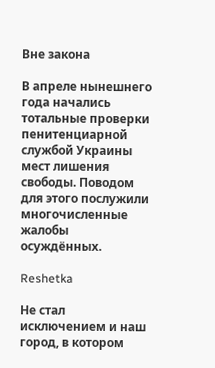Вне закона

В апреле нынешнего года начались тотальные проверки пенитенциарной службой Украины мест лишения свободы. Поводом для этого послужили многочисленные жалобы осуждённых.

Reshetka

Не стал исключением и наш город, в котором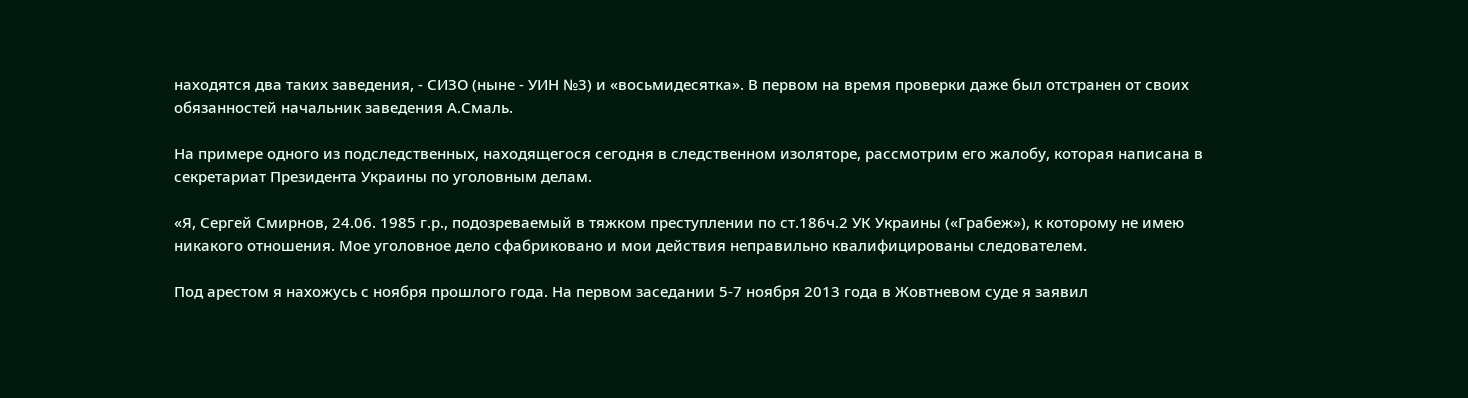находятся два таких заведения, - СИЗО (ныне - УИН №3) и «восьмидесятка». В первом на время проверки даже был отстранен от своих обязанностей начальник заведения А.Смаль.

На примере одного из подследственных, находящегося сегодня в следственном изоляторе, рассмотрим его жалобу, которая написана в секретариат Президента Украины по уголовным делам.

«Я, Сергей Смирнов, 24.06. 1985 г.р., подозреваемый в тяжком преступлении по ст.186ч.2 УК Украины («Грабеж»), к которому не имею никакого отношения. Мое уголовное дело сфабриковано и мои действия неправильно квалифицированы следователем.

Под арестом я нахожусь с ноября прошлого года. На первом заседании 5-7 ноября 2013 года в Жовтневом суде я заявил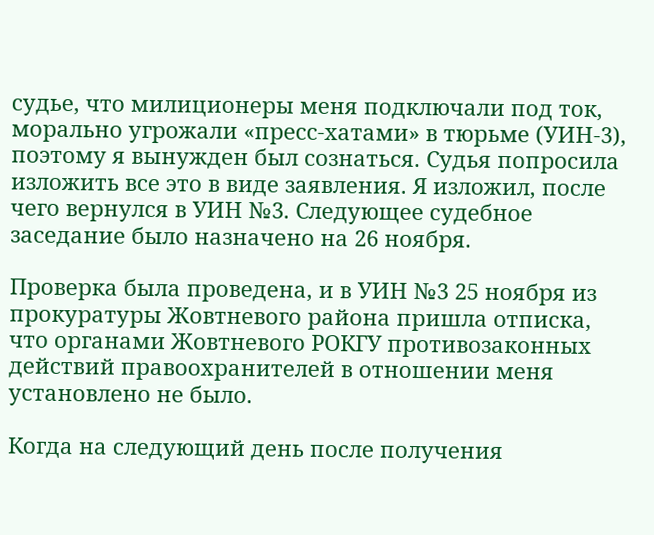судье, что милиционеры меня подключали под ток, морально угрожали «пресс-хатами» в тюрьме (УИН-3), поэтому я вынужден был сознаться. Судья попросила изложить все это в виде заявления. Я изложил, после чего вернулся в УИН №3. Следующее судебное заседание было назначено на 26 ноября.

Проверка была проведена, и в УИН №3 25 ноября из прокуратуры Жовтневого района пришла отписка, что органами Жовтневого РОКГУ противозаконных действий правоохранителей в отношении меня установлено не было.

Когда на следующий день после получения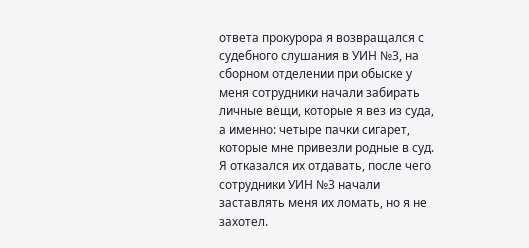ответа прокурора я возвращался с судебного слушания в УИН №3, на сборном отделении при обыске у меня сотрудники начали забирать личные вещи, которые я вез из суда, а именно: четыре пачки сигарет, которые мне привезли родные в суд. Я отказался их отдавать, после чего сотрудники УИН №3 начали заставлять меня их ломать, но я не захотел.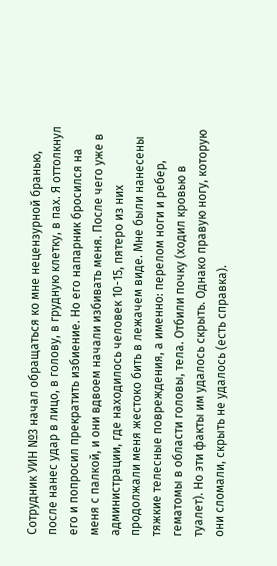Сотрудник УИН №3 начал обращаться ко мне нецензурной бранью, после нанес удар в лицо, в голову, в грудную клетку, в пах. Я оттолкнул его и попросил прекратить избиение. Но его напарник бросился на меня с палкой, и они вдвоем начали избивать меня. После чего уже в администрации, где находилось человек 10-15, пятеро из них продолжали меня жестоко бить в лежачем виде. Мне были нанесены тяжкие телесные повреждения, а именно: перелом ноги и ребер, гематомы в области головы, тела. Отбили почку (ходил кровью в туалет). Но эти факты им удалось скрыть. Однако правую ногу, которую они сломали, скрыть не удалось (есть справка).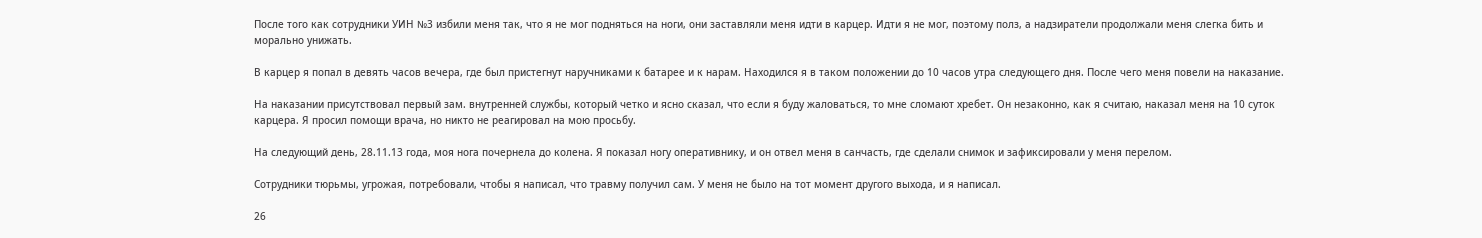После того как сотрудники УИН №3 избили меня так, что я не мог подняться на ноги, они заставляли меня идти в карцер. Идти я не мог, поэтому полз, а надзиратели продолжали меня слегка бить и морально унижать.

В карцер я попал в девять часов вечера, где был пристегнут наручниками к батарее и к нарам. Находился я в таком положении до 10 часов утра следующего дня. После чего меня повели на наказание.

На наказании присутствовал первый зам. внутренней службы, который четко и ясно сказал, что если я буду жаловаться, то мне сломают хребет. Он незаконно, как я считаю, наказал меня на 10 суток карцера. Я просил помощи врача, но никто не реагировал на мою просьбу.

На следующий день, 28.11.13 года, моя нога почернела до колена. Я показал ногу оперативнику, и он отвел меня в санчасть, где сделали снимок и зафиксировали у меня перелом.

Сотрудники тюрьмы, угрожая, потребовали, чтобы я написал, что травму получил сам. У меня не было на тот момент другого выхода, и я написал.

26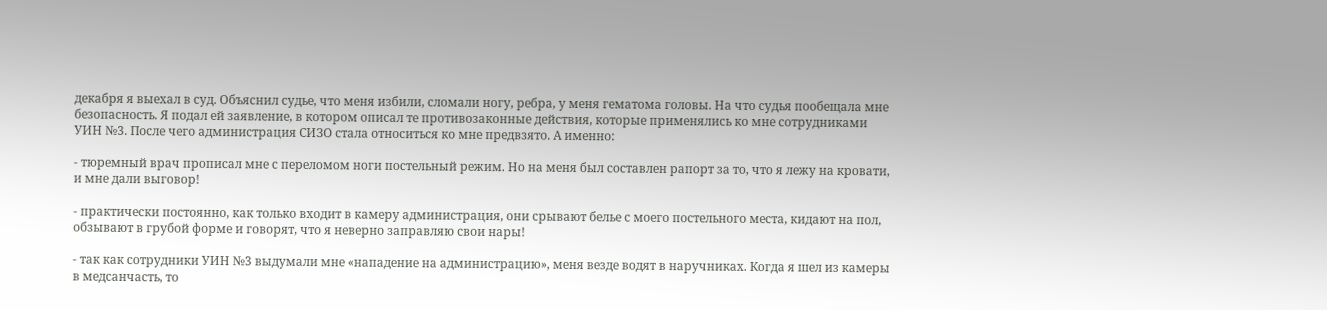декабря я выехал в суд. Объяснил судье, что меня избили, сломали ногу, ребра, у меня гематома головы. На что судья пообещала мне безопасность. Я подал ей заявление, в котором описал те противозаконные действия, которые применялись ко мне сотрудниками УИН №3. После чего администрация СИЗО стала относиться ко мне предвзято. А именно:

- тюремный врач прописал мне с переломом ноги постельный режим. Но на меня был составлен рапорт за то, что я лежу на кровати, и мне дали выговор!

- практически постоянно, как только входит в камеру администрация, они срывают белье с моего постельного места, кидают на пол, обзывают в грубой форме и говорят, что я неверно заправляю свои нары!

- так как сотрудники УИН №3 выдумали мне «нападение на администрацию», меня везде водят в наручниках. Когда я шел из камеры в медсанчасть, то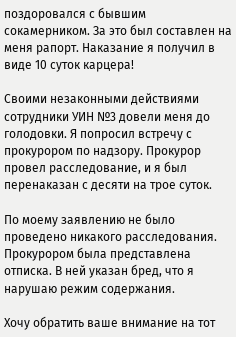поздоровался с бывшим сокамерником. За это был составлен на меня рапорт. Наказание я получил в виде 10 суток карцера!

Своими незаконными действиями сотрудники УИН №3 довели меня до голодовки. Я попросил встречу с прокурором по надзору. Прокурор провел расследование, и я был перенаказан с десяти на трое суток.

По моему заявлению не было проведено никакого расследования. Прокурором была представлена отписка. В ней указан бред, что я нарушаю режим содержания.

Хочу обратить ваше внимание на тот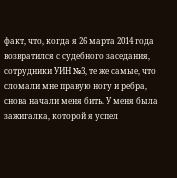факт, что, когда я 26 марта 2014 года возвратился с судебного заседания, сотрудники УИН №3, те же самые, что сломали мне правую ногу и ребра, снова начали меня бить. У меня была зажигалка, которой я успел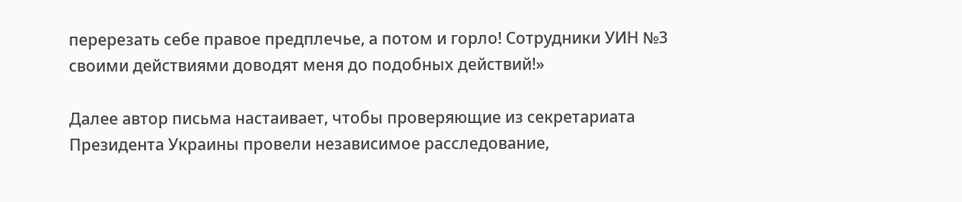перерезать себе правое предплечье, а потом и горло! Сотрудники УИН №3 своими действиями доводят меня до подобных действий!»

Далее автор письма настаивает, чтобы проверяющие из секретариата Президента Украины провели независимое расследование,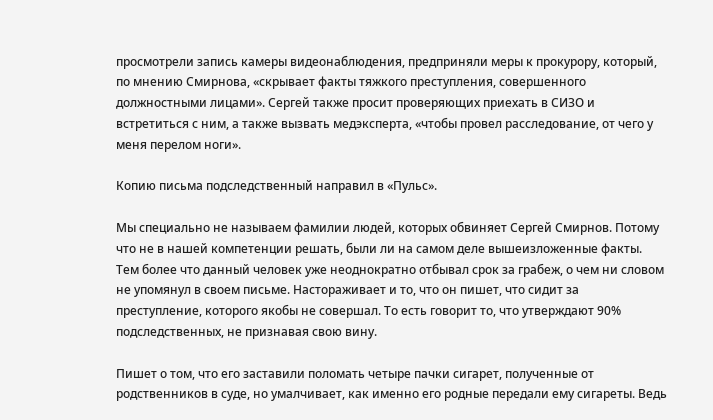просмотрели запись камеры видеонаблюдения, предприняли меры к прокурору, который, по мнению Смирнова, «скрывает факты тяжкого преступления, совершенного должностными лицами». Сергей также просит проверяющих приехать в СИЗО и встретиться с ним, а также вызвать медэксперта, «чтобы провел расследование, от чего у меня перелом ноги».

Копию письма подследственный направил в «Пульс».

Мы специально не называем фамилии людей, которых обвиняет Сергей Смирнов. Потому что не в нашей компетенции решать, были ли на самом деле вышеизложенные факты. Тем более что данный человек уже неоднократно отбывал срок за грабеж, о чем ни словом не упомянул в своем письме. Настораживает и то, что он пишет, что сидит за преступление, которого якобы не совершал. То есть говорит то, что утверждают 90% подследственных, не признавая свою вину.

Пишет о том, что его заставили поломать четыре пачки сигарет, полученные от родственников в суде, но умалчивает, как именно его родные передали ему сигареты. Ведь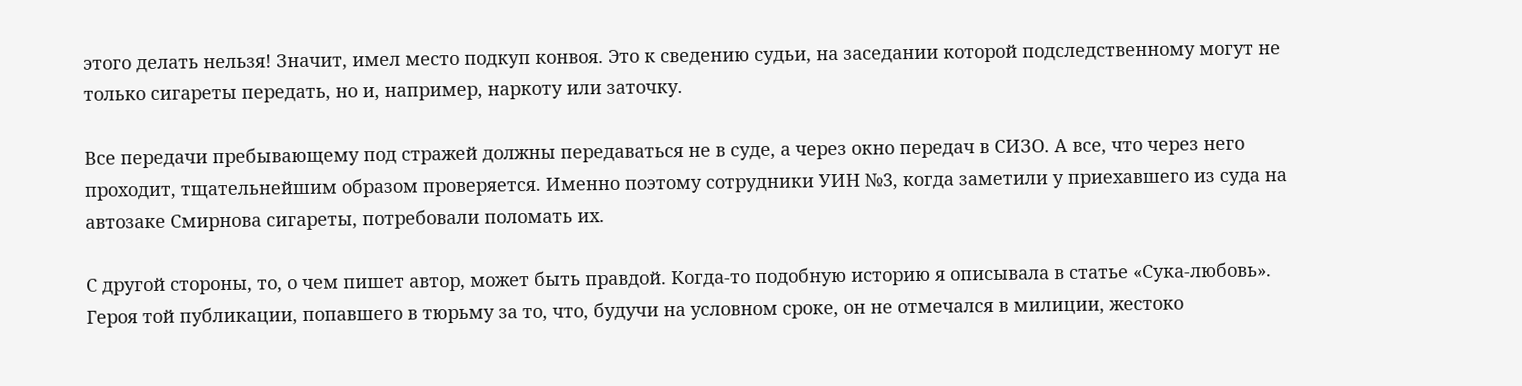этого делать нельзя! Значит, имел место подкуп конвоя. Это к сведению судьи, на заседании которой подследственному могут не только сигареты передать, но и, например, наркоту или заточку.

Все передачи пребывающему под стражей должны передаваться не в суде, а через окно передач в СИЗО. А все, что через него проходит, тщательнейшим образом проверяется. Именно поэтому сотрудники УИН №3, когда заметили у приехавшего из суда на автозаке Смирнова сигареты, потребовали поломать их.

С другой стороны, то, о чем пишет автор, может быть правдой. Когда-то подобную историю я описывала в статье «Сука-любовь». Героя той публикации, попавшего в тюрьму за то, что, будучи на условном сроке, он не отмечался в милиции, жестоко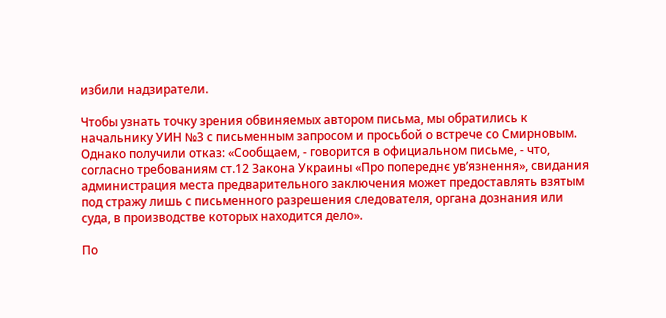избили надзиратели.

Чтобы узнать точку зрения обвиняемых автором письма, мы обратились к начальнику УИН №3 с письменным запросом и просьбой о встрече со Смирновым. Однако получили отказ: «Сообщаем, - говорится в официальном письме, - что, согласно требованиям ст.12 Закона Украины «Про попереднє ув’язнення», свидания администрация места предварительного заключения может предоставлять взятым под стражу лишь с письменного разрешения следователя, органа дознания или суда, в производстве которых находится дело».

По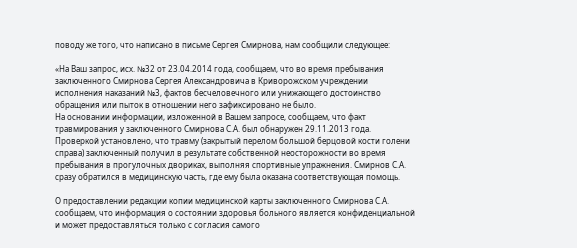поводу же того, что написано в письме Сергея Смирнова, нам сообщили следующее:

«На Ваш запрос, исх. №32 от 23.04.2014 года, сообщаем, что во время пребывания заключенного Смирнова Сергея Александровича в Криворожском учреждении исполнения наказаний №3, фактов бесчеловечного или унижающего достоинство обращения или пыток в отношении него зафиксировано не было.
На основании информации, изложенной в Вашем запросе, сообщаем, что факт травмирования у заключенного Смирнова С.А. был обнаружен 29.11.2013 года. Проверкой установлено, что травму (закрытый перелом большой берцовой кости голени справа) заключенный получил в результате собственной неосторожности во время пребывания в прогулочных двориках, выполняя спортивные упражнения. Смирнов С.А. сразу обратился в медицинскую часть, где ему была оказана соответствующая помощь.

О предоставлении редакции копии медицинской карты заключенного Смирнова С.А. сообщаем, что информация о состоянии здоровья больного является конфиденциальной и может предоставляться только с согласия самого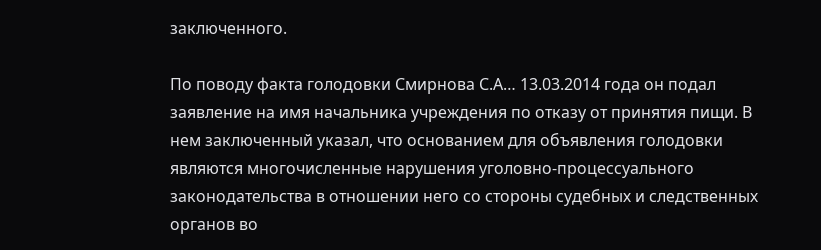заключенного.

По поводу факта голодовки Смирнова С.А… 13.03.2014 года он подал заявление на имя начальника учреждения по отказу от принятия пищи. В нем заключенный указал, что основанием для объявления голодовки являются многочисленные нарушения уголовно-процессуального законодательства в отношении него со стороны судебных и следственных органов во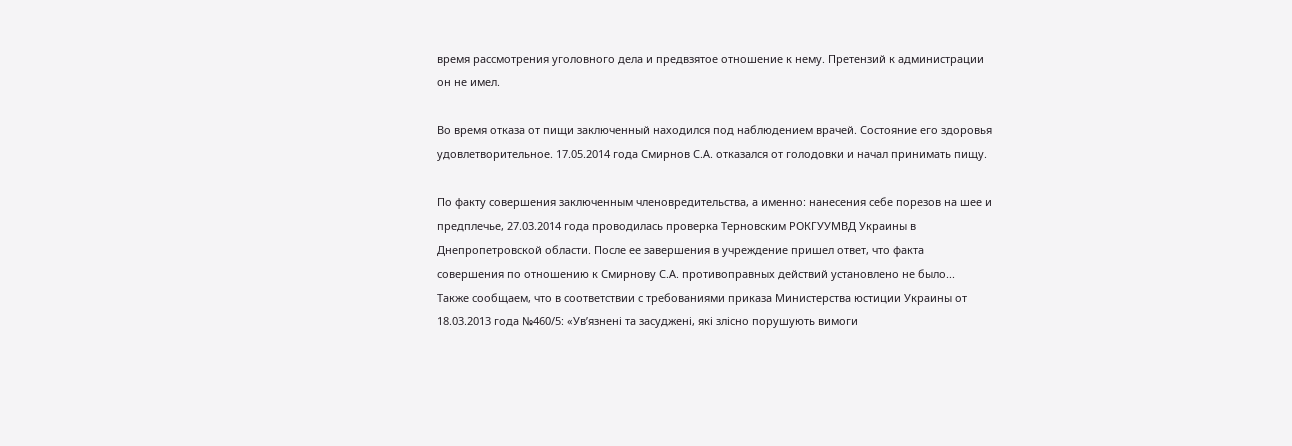время рассмотрения уголовного дела и предвзятое отношение к нему. Претензий к администрации он не имел.

Во время отказа от пищи заключенный находился под наблюдением врачей. Состояние его здоровья удовлетворительное. 17.05.2014 года Смирнов С.А. отказался от голодовки и начал принимать пищу.

По факту совершения заключенным членовредительства, а именно: нанесения себе порезов на шее и предплечье, 27.03.2014 года проводилась проверка Терновским РОКГУУМВД Украины в Днепропетровской области. После ее завершения в учреждение пришел ответ, что факта совершения по отношению к Смирнову С.А. противоправных действий установлено не было...
Также сообщаем, что в соответствии с требованиями приказа Министерства юстиции Украины от 18.03.2013 года №460/5: «Ув’язнені та засуджені, які злісно порушують вимоги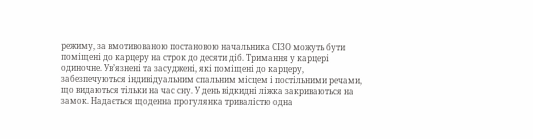режиму, за вмотивованою постановою начальника СІЗО можуть бути поміщені до карцеру на строк до десяти діб. Тримання у карцері одиночне. Ув’язнені та засуджені, які поміщені до карцеру, забезпечуються індивідуальним спальним місцем і постільними речами, що видаються тільки на час сну. У день відкидні ліжка закриваються на замок. Надається щоденна прогулянка тривалістю одна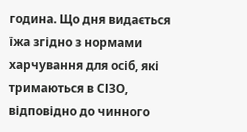година. Що дня видається їжа згідно з нормами харчування для осіб, які тримаються в СІЗО, відповідно до чинного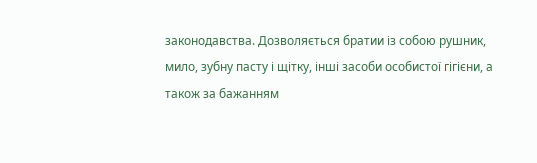законодавства. Дозволяється братии із собою рушник, мило, зубну пасту і щітку, інші засоби особистої гігієни, а також за бажанням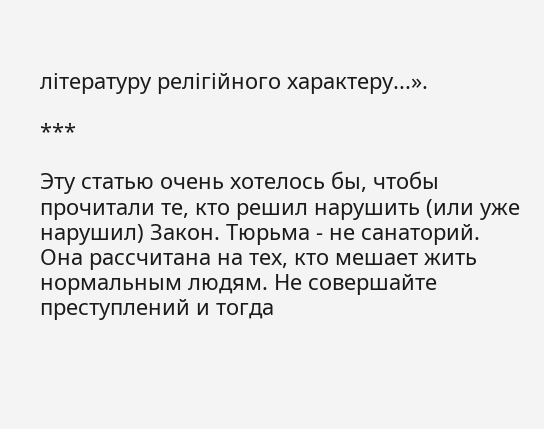літературу релігійного характеру...».

***

Эту статью очень хотелось бы, чтобы прочитали те, кто решил нарушить (или уже нарушил) Закон. Тюрьма - не санаторий. Она рассчитана на тех, кто мешает жить нормальным людям. Не совершайте преступлений и тогда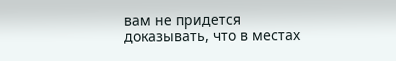вам не придется доказывать, что в местах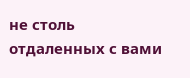не столь отдаленных с вами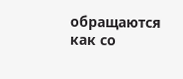обращаются как со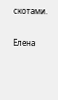скотами.

Елена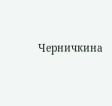Черничкина